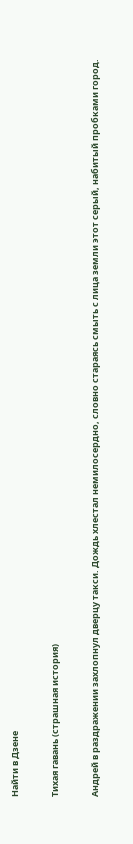Найти в Дзене

Тихая гавань (страшная история)

Андрей в раздражении захлопнул дверцу такси. Дождь хлестал немилосердно, словно стараясь смыть с лица земли этот серый, набитый пробками город.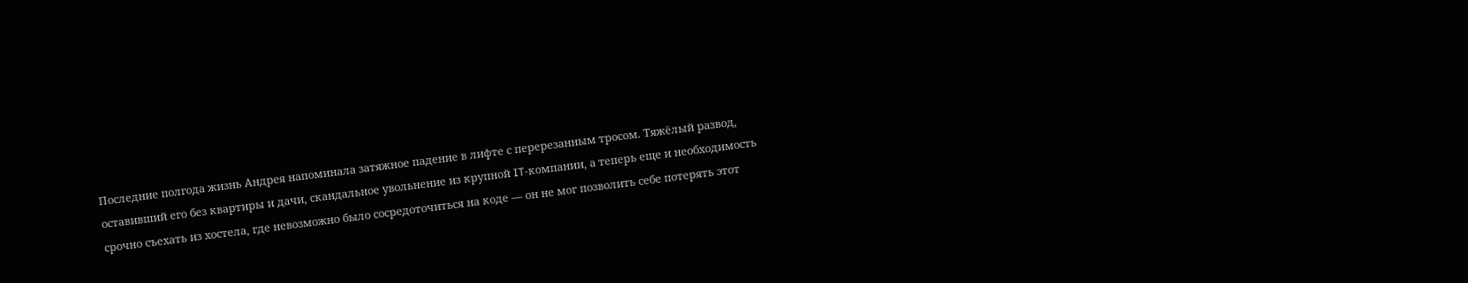Последние полгода жизнь Андрея напоминала затяжное падение в лифте с перерезанным тросом. Тяжёлый развод, оставивший его без квартиры и дачи, скандальное увольнение из крупной IT-компании, а теперь еще и необходимость срочно съехать из хостела, где невозможно было сосредоточиться на коде — он не мог позволить себе потерять этот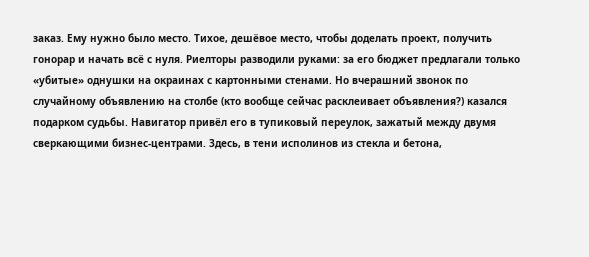заказ. Ему нужно было место. Тихое, дешёвое место, чтобы доделать проект, получить гонорар и начать всё с нуля. Риелторы разводили руками: за его бюджет предлагали только «убитые» однушки на окраинах с картонными стенами. Но вчерашний звонок по случайному объявлению на столбе (кто вообще сейчас расклеивает объявления?) казался подарком судьбы. Навигатор привёл его в тупиковый переулок, зажатый между двумя сверкающими бизнес-центрами. Здесь, в тени исполинов из стекла и бетона,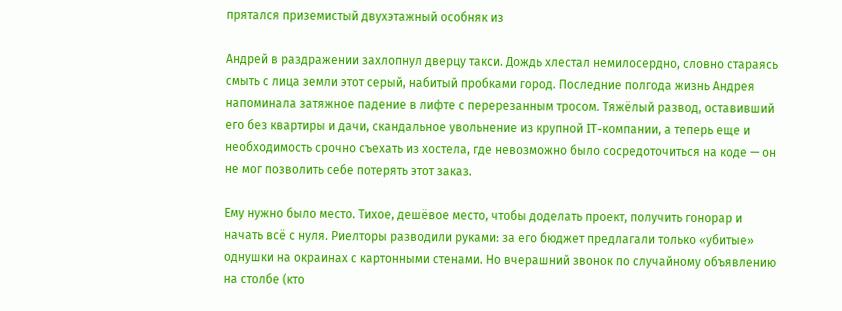прятался приземистый двухэтажный особняк из

Андрей в раздражении захлопнул дверцу такси. Дождь хлестал немилосердно, словно стараясь смыть с лица земли этот серый, набитый пробками город. Последние полгода жизнь Андрея напоминала затяжное падение в лифте с перерезанным тросом. Тяжёлый развод, оставивший его без квартиры и дачи, скандальное увольнение из крупной IT-компании, а теперь еще и необходимость срочно съехать из хостела, где невозможно было сосредоточиться на коде — он не мог позволить себе потерять этот заказ.

Ему нужно было место. Тихое, дешёвое место, чтобы доделать проект, получить гонорар и начать всё с нуля. Риелторы разводили руками: за его бюджет предлагали только «убитые» однушки на окраинах с картонными стенами. Но вчерашний звонок по случайному объявлению на столбе (кто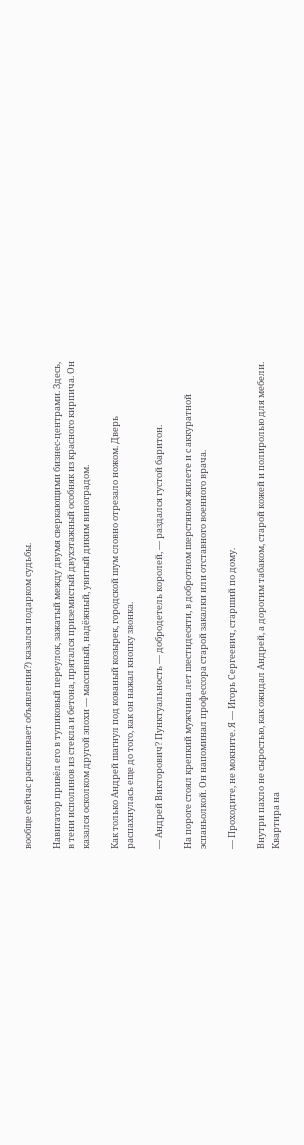вообще сейчас расклеивает объявления?) казался подарком судьбы.

Навигатор привёл его в тупиковый переулок, зажатый между двумя сверкающими бизнес-центрами. Здесь, в тени исполинов из стекла и бетона, прятался приземистый двухэтажный особняк из красного кирпича. Он казался осколком другой эпохи — массивный, надёжный, увитый диким виноградом.

Как только Андрей шагнул под кованый козырек, городской шум словно отрезало ножом. Дверь распахнулась еще до того, как он нажал кнопку звонка.

— Андрей Викторович? Пунктуальность — добродетель королей, — раздался густой баритон.

На пороге стоял крепкий мужчина лет шестидесяти, в добротном шерстяном жилете и с аккуратной эспаньолкой. Он напоминал профессора старой закалки или отставного военного врача.

— Проходите, не мокните. Я — Игорь Сергеевич, старший по дому.

Внутри пахло не сыростью, как ожидал Андрей, а дорогим табаком, старой кожей и полиролью для мебели. Квартира на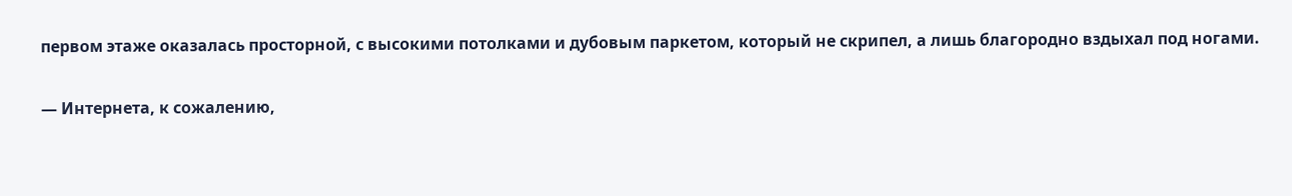первом этаже оказалась просторной, с высокими потолками и дубовым паркетом, который не скрипел, а лишь благородно вздыхал под ногами.

— Интернета, к сожалению,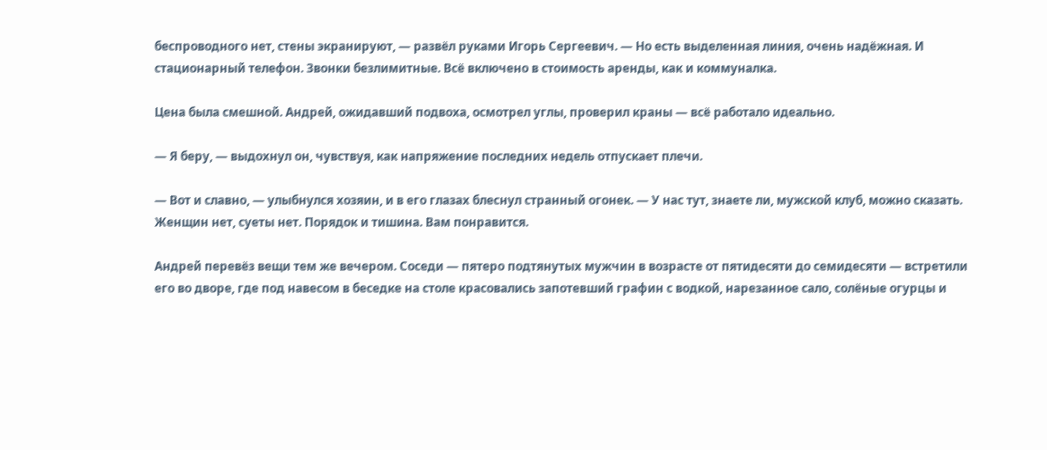беспроводного нет, стены экранируют, — развёл руками Игорь Сергеевич. — Но есть выделенная линия, очень надёжная. И стационарный телефон. Звонки безлимитные. Всё включено в стоимость аренды, как и коммуналка.

Цена была смешной. Андрей, ожидавший подвоха, осмотрел углы, проверил краны — всё работало идеально.

— Я беру, — выдохнул он, чувствуя, как напряжение последних недель отпускает плечи.

— Вот и славно, — улыбнулся хозяин, и в его глазах блеснул странный огонек. — У нас тут, знаете ли, мужской клуб, можно сказать. Женщин нет, суеты нет. Порядок и тишина. Вам понравится.

Андрей перевёз вещи тем же вечером. Соседи — пятеро подтянутых мужчин в возрасте от пятидесяти до семидесяти — встретили его во дворе, где под навесом в беседке на столе красовались запотевший графин с водкой, нарезанное сало, солёные огурцы и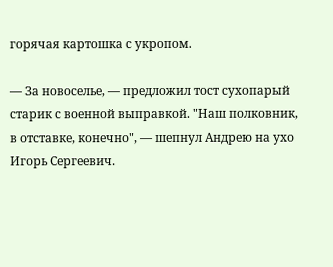горячая картошка с укропом.

— За новоселье, — предложил тост сухопарый старик с военной выправкой. "Наш полковник, в отставке, конечно", — шепнул Андрею на ухо Игорь Сергеевич.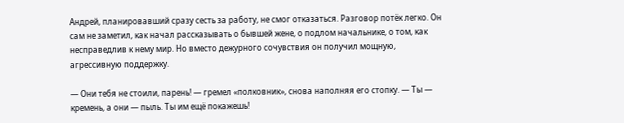Андрей, планировавший сразу сесть за работу, не смог отказаться. Разговор потёк легко. Он сам не заметил, как начал рассказывать о бывшей жене, о подлом начальнике, о том, как несправедлив к нему мир. Но вместо дежурного сочувствия он получил мощную, агрессивную поддержку.

— Они тебя не стоили, парень! — гремел «полковник», снова наполняя его стопку. — Ты — кремень, а они — пыль. Ты им ещё покажешь!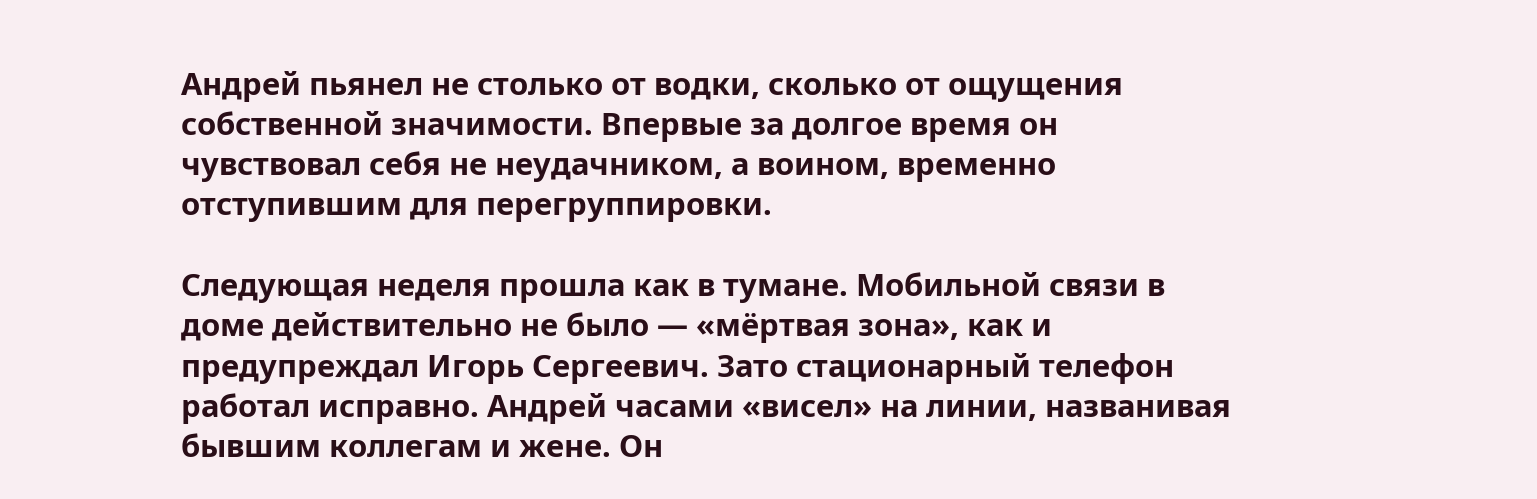Андрей пьянел не столько от водки, сколько от ощущения собственной значимости. Впервые за долгое время он чувствовал себя не неудачником, а воином, временно отступившим для перегруппировки.

Следующая неделя прошла как в тумане. Мобильной связи в доме действительно не было — «мёртвая зона», как и предупреждал Игорь Сергеевич. Зато стационарный телефон работал исправно. Андрей часами «висел» на линии, названивая бывшим коллегам и жене. Он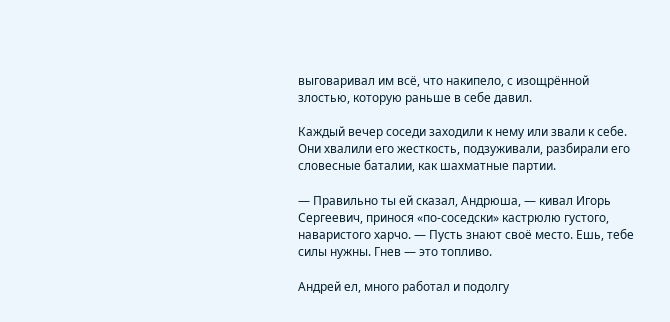выговаривал им всё, что накипело, с изощрённой злостью, которую раньше в себе давил.

Каждый вечер соседи заходили к нему или звали к себе. Они хвалили его жесткость, подзуживали, разбирали его словесные баталии, как шахматные партии.

— Правильно ты ей сказал, Андрюша, — кивал Игорь Сергеевич, принося «по-соседски» кастрюлю густого, наваристого харчо. — Пусть знают своё место. Ешь, тебе силы нужны. Гнев — это топливо.

Андрей ел, много работал и подолгу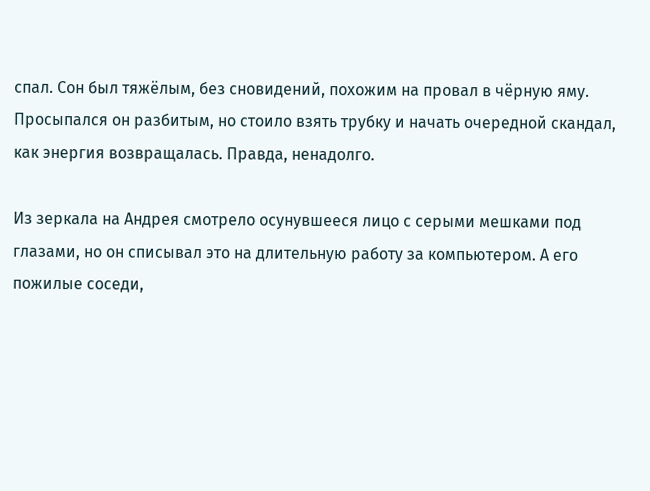спал. Сон был тяжёлым, без сновидений, похожим на провал в чёрную яму. Просыпался он разбитым, но стоило взять трубку и начать очередной скандал, как энергия возвращалась. Правда, ненадолго.

Из зеркала на Андрея смотрело осунувшееся лицо с серыми мешками под глазами, но он списывал это на длительную работу за компьютером. А его пожилые соседи,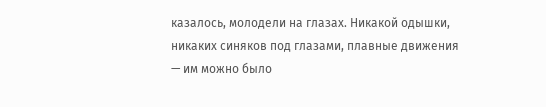казалось, молодели на глазах. Никакой одышки, никаких синяков под глазами, плавные движения — им можно было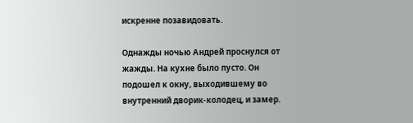искренне позавидовать.

Однажды ночью Андрей проснулся от жажды. На кухне было пусто. Он подошел к окну, выходившему во внутренний дворик-колодец, и замер.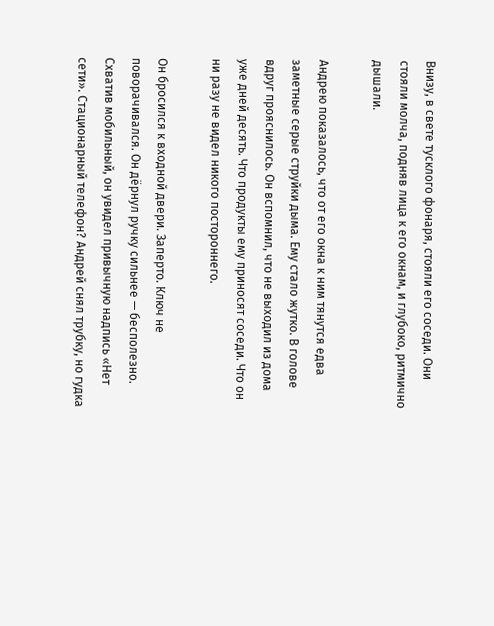Внизу, в свете тусклого фонаря, стояли его соседи. Они стояли молча, подняв лица к его окнам, и глубоко, ритмично дышали.

Андрею показалось, что от его окна к ним тянутся едва заметные серые струйки дыма. Ему стало жутко. В голове вдруг прояснилось. Он вспомнил, что не выходил из дома уже дней десять. Что продукты ему приносят соседи. Что он ни разу не видел никого постороннего.

Он бросился к входной двери. Заперто. Ключ не поворачивался. Он дёрнул ручку сильнее — бесполезно. Схватив мобильный, он увидел привычную надпись «Нет сети». Стационарный телефон? Андрей снял трубку, но гудка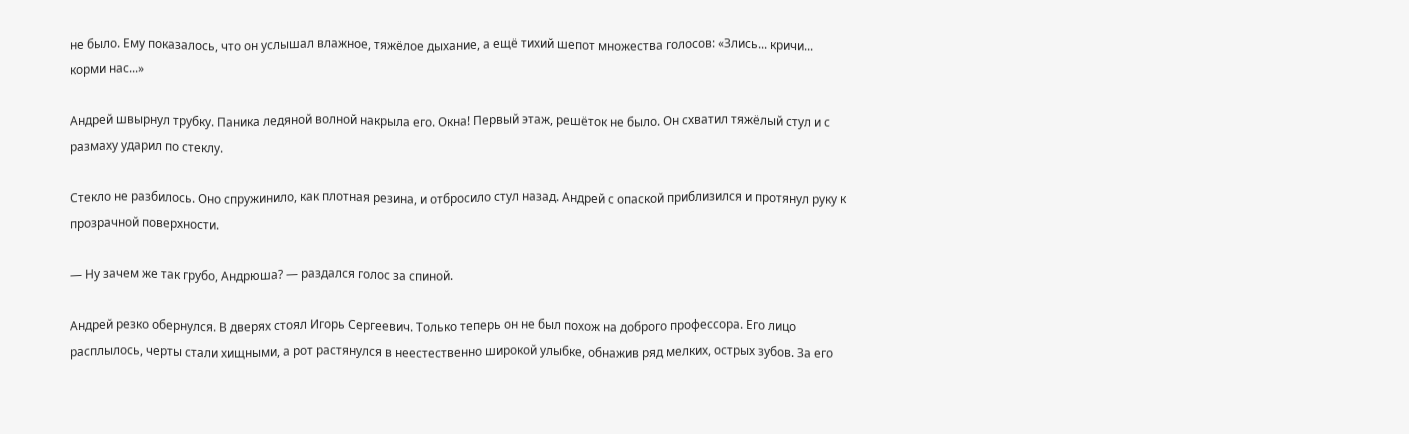не было. Ему показалось, что он услышал влажное, тяжёлое дыхание, а ещё тихий шепот множества голосов: «Злись... кричи... корми нас...»

Андрей швырнул трубку. Паника ледяной волной накрыла его. Окна! Первый этаж, решёток не было. Он схватил тяжёлый стул и с размаху ударил по стеклу.

Стекло не разбилось. Оно спружинило, как плотная резина, и отбросило стул назад. Андрей с опаской приблизился и протянул руку к прозрачной поверхности.

— Ну зачем же так грубо, Андрюша? — раздался голос за спиной.

Андрей резко обернулся. В дверях стоял Игорь Сергеевич. Только теперь он не был похож на доброго профессора. Его лицо расплылось, черты стали хищными, а рот растянулся в неестественно широкой улыбке, обнажив ряд мелких, острых зубов. За его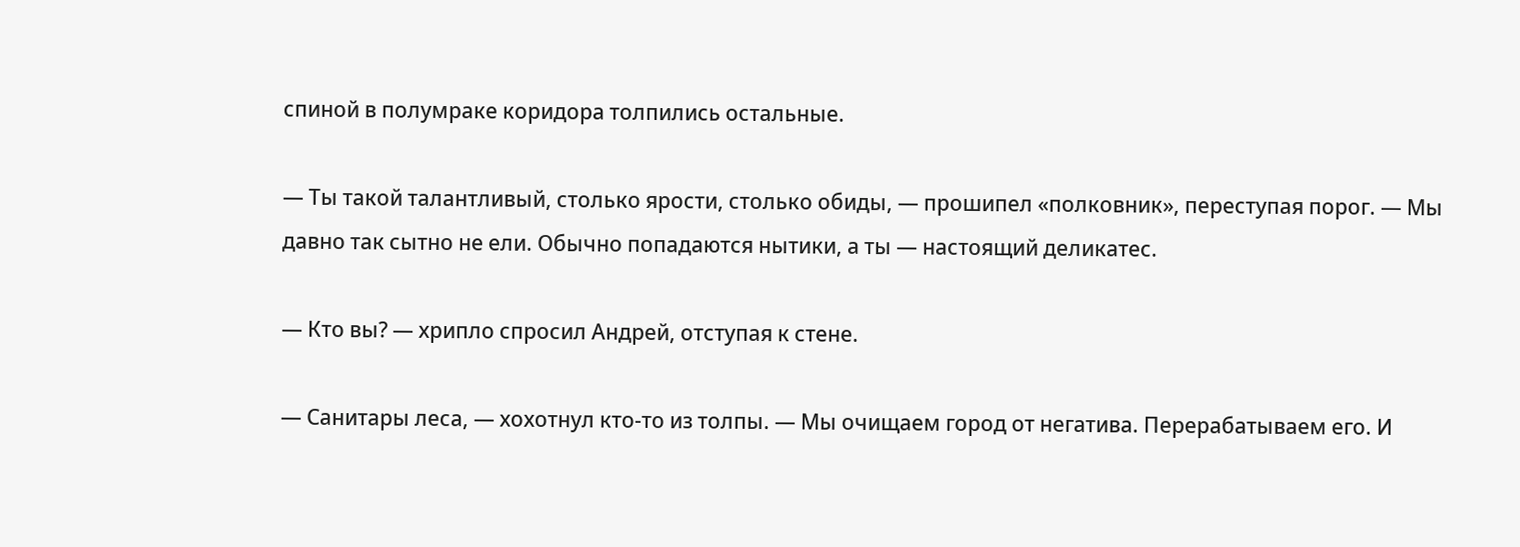спиной в полумраке коридора толпились остальные.

— Ты такой талантливый, столько ярости, столько обиды, — прошипел «полковник», переступая порог. — Мы давно так сытно не ели. Обычно попадаются нытики, а ты — настоящий деликатес.

— Кто вы? — хрипло спросил Андрей, отступая к стене.

— Санитары леса, — хохотнул кто-то из толпы. — Мы очищаем город от негатива. Перерабатываем его. И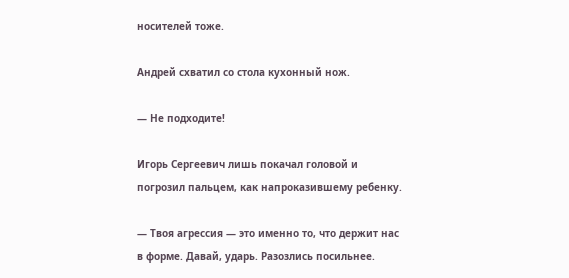носителей тоже.

Андрей схватил со стола кухонный нож.

— Не подходите!

Игорь Сергеевич лишь покачал головой и погрозил пальцем, как напроказившему ребенку.

— Твоя агрессия — это именно то, что держит нас в форме. Давай, ударь. Разозлись посильнее.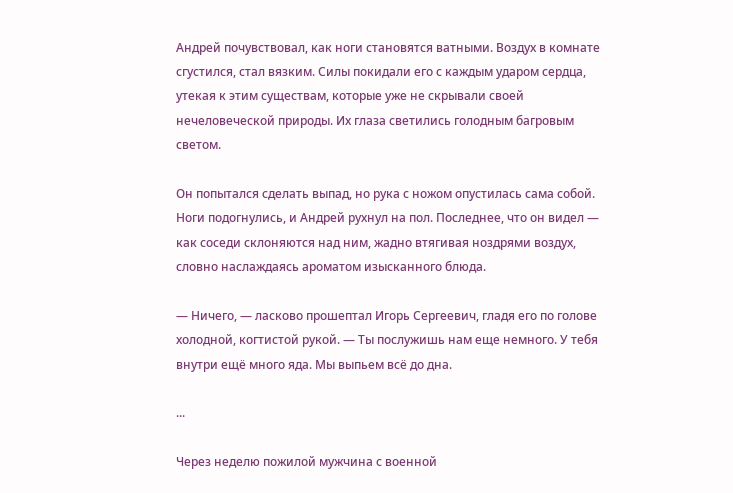Андрей почувствовал, как ноги становятся ватными. Воздух в комнате сгустился, стал вязким. Силы покидали его с каждым ударом сердца, утекая к этим существам, которые уже не скрывали своей нечеловеческой природы. Их глаза светились голодным багровым светом.

Он попытался сделать выпад, но рука с ножом опустилась сама собой. Ноги подогнулись, и Андрей рухнул на пол. Последнее, что он видел — как соседи склоняются над ним, жадно втягивая ноздрями воздух, словно наслаждаясь ароматом изысканного блюда.

— Ничего, — ласково прошептал Игорь Сергеевич, гладя его по голове холодной, когтистой рукой. — Ты послужишь нам еще немного. У тебя внутри ещё много яда. Мы выпьем всё до дна.

...

Через неделю пожилой мужчина с военной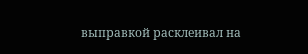выправкой расклеивал на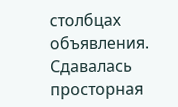столбцах объявления. Сдавалась просторная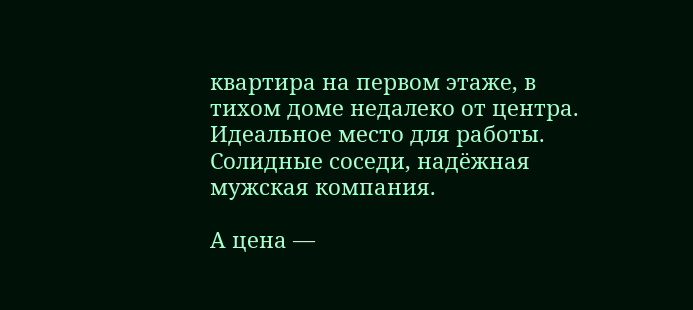квартира на первом этаже, в тихом доме недалеко от центра. Идеальное место для работы. Солидные соседи, надёжная мужская компания.

А цена —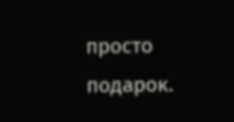просто подарок.